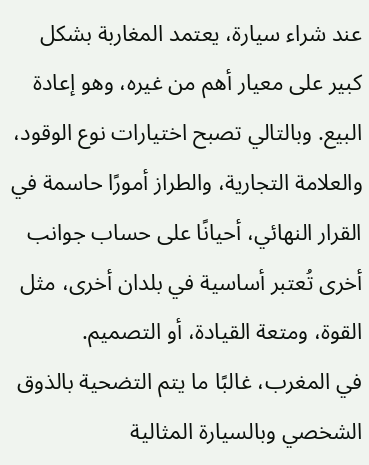عند شراء سيارة، يعتمد المغاربة بشكل كبير على معيار أهم من غيره، وهو إعادة البيع. وبالتالي تصبح اختيارات نوع الوقود، والعلامة التجارية، والطراز أمورًا حاسمة في القرار النهائي، أحيانًا على حساب جوانب أخرى تُعتبر أساسية في بلدان أخرى، مثل القوة، ومتعة القيادة، أو التصميم.
في المغرب، غالبًا ما يتم التضحية بالذوق الشخصي وبالسيارة المثالية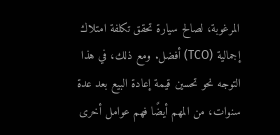المرغوبة، لصالح سيارة تحقق تكلفة امتلاك إجمالية (TCO) أفضل. ومع ذلك، في هذا التوجه نحو تحسين قيمة إعادة البيع بعد عدة سنوات، من المهم أيضًا فهم عوامل أخرى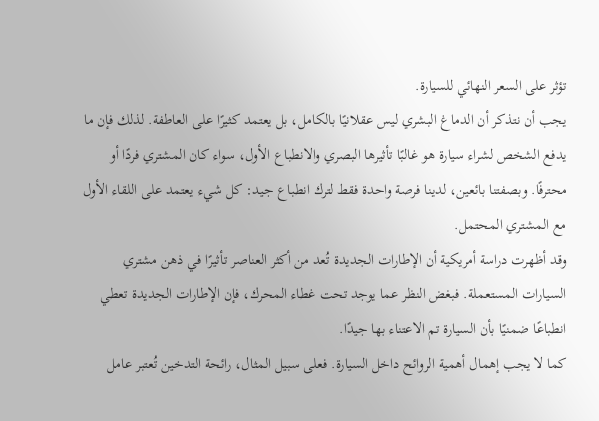تؤثر على السعر النهائي للسيارة.
يجب أن نتذكر أن الدماغ البشري ليس عقلانيًا بالكامل، بل يعتمد كثيرًا على العاطفة. لذلك فإن ما يدفع الشخص لشراء سيارة هو غالبًا تأثيرها البصري والانطباع الأول، سواء كان المشتري فردًا أو محترفًا. وبصفتنا بائعين، لدينا فرصة واحدة فقط لترك انطباع جيد: كل شيء يعتمد على اللقاء الأول مع المشتري المحتمل.
وقد أظهرت دراسة أمريكية أن الإطارات الجديدة تُعد من أكثر العناصر تأثيرًا في ذهن مشتري السيارات المستعملة. فبغض النظر عما يوجد تحت غطاء المحرك، فإن الإطارات الجديدة تعطي انطباعًا ضمنيًا بأن السيارة تم الاعتناء بها جيدًا.
كما لا يجب إهمال أهمية الروائح داخل السيارة. فعلى سبيل المثال، رائحة التدخين تُعتبر عامل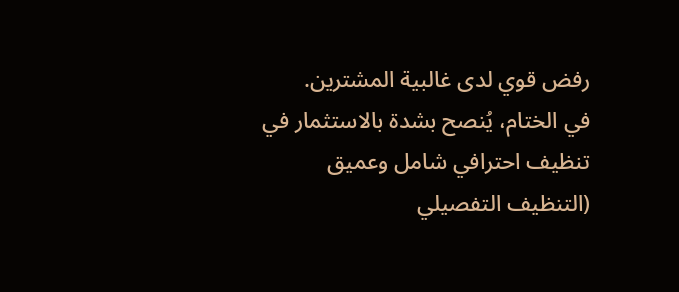رفض قوي لدى غالبية المشترين.
في الختام، يُنصح بشدة بالاستثمار في تنظيف احترافي شامل وعميق (التنظيف التفصيلي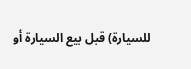للسيارة) قبل بيع السيارة أو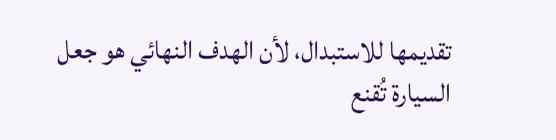تقديمها للاستبدال، لأن الهدف النهائي هو جعل السيارة تُقنع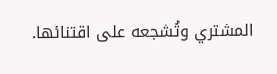المشتري وتُشجعه على اقتنائها.